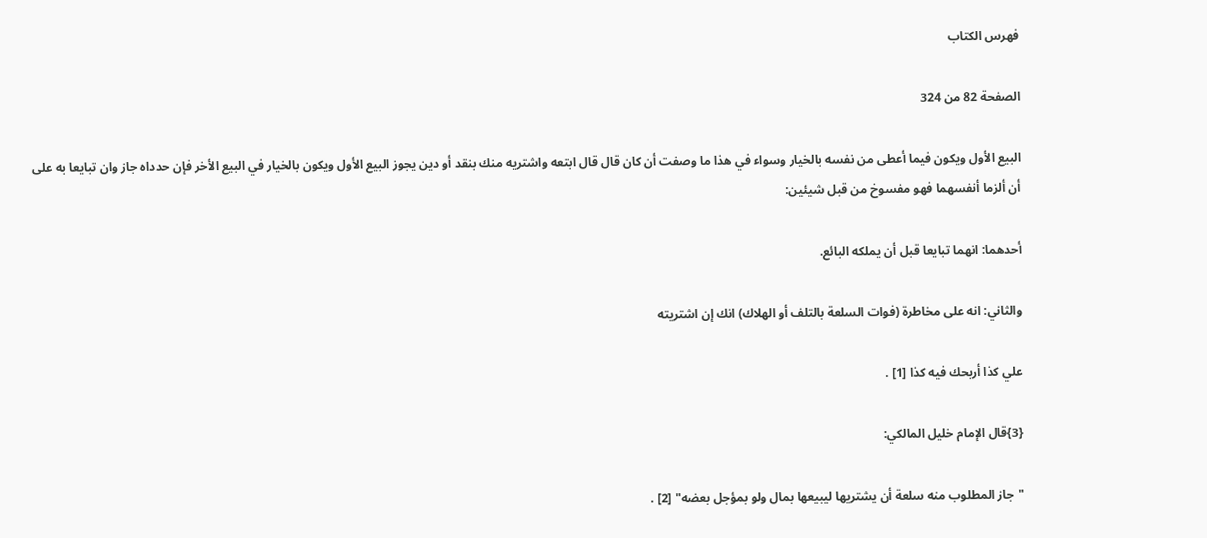فهرس الكتاب

الصفحة 82 من 324

البيع الأول ويكون فيما أعطى من نفسه بالخيار وسواء في هذا ما وصفت أن كان قال قال ابتعه واشتريه منك بنقد أو دين يجوز البيع الأول ويكون بالخيار في البيع الأخر فإن حدداه جاز وان تبايعا به على أن ألزما أنفسهما فهو مفسوخ من قبل شيئين:

أحدهما: انهما تبايعا قبل أن يملكه البائع.

والثاني: انه على مخاطرة (فوات السلعة بالتلف أو الهلاك) انك إن اشتريته

علي كذا أربحك فيه كذا [1] .

{3}قال الإمام خليل المالكي:

"جاز المطلوب منه سلعة أن يشتريها ليبيعها بمال ولو بمؤجل بعضه" [2] .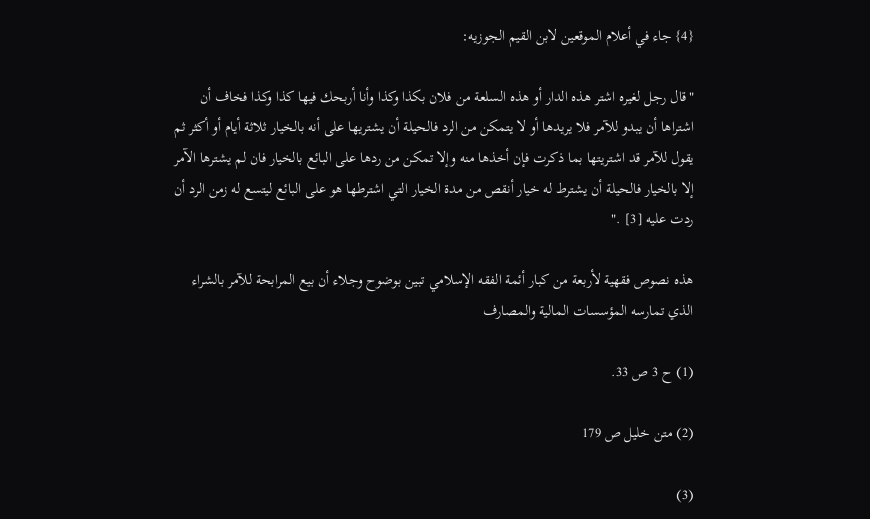{4} جاء في أعلام الموقعين لابن القيم الجوزيه:

"قال رجل لغيره اشتر هذه الدار أو هذه السلعة من فلان بكذا وكذا وأنا أربحك فيها كذا وكذا فخاف أن اشتراها أن يبدو للآمر فلا يريدها أو لا يتمكن من الرد فالحيلة أن يشتريها على أنه بالخيار ثلاثة أيام أو أكثر ثم يقول للآمر قد اشتريتها بما ذكرت فإن أخذها منه وإلا تمكن من ردها على البائع بالخيار فان لم يشترها الآمر إلا بالخيار فالحيلة أن يشترط له خيار أنقص من مدة الخيار التي اشترطها هو على البائع ليتسع له زمن الرد أن ردت عليه [3] ."

هذه نصوص فقهية لأربعة من كبار أئمة الفقه الإسلامي تبين بوضوح وجلاء أن بيع المرابحة للآمر بالشراء الذي تمارسه المؤسسات المالية والمصارف

(1) ح 3 ص 33.

(2) متن خليل ص 179

(3)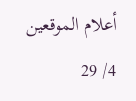أعلام الموقعين 4/ 29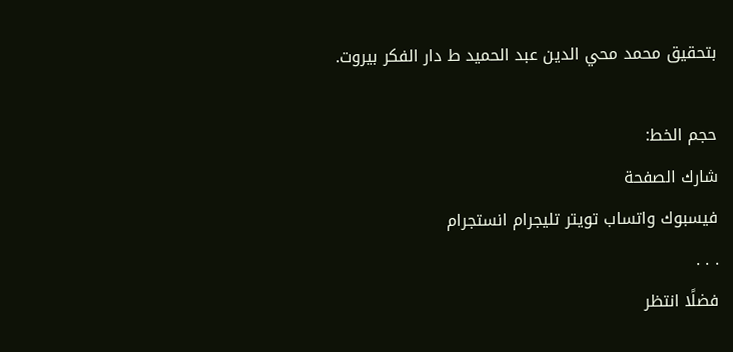بتحقيق محمد محي الدين عبد الحميد ط دار الفكر بيروت.

حجم الخط:
شارك الصفحة
فيسبوك واتساب تويتر تليجرام انستجرام
. . .
فضلًا انتظر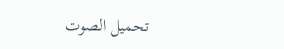تحميل الصوت